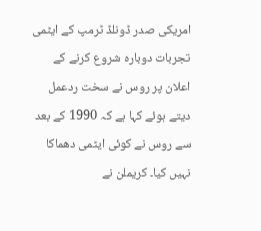امریکی صدر ڈونلڈ ٹرمپ کے ایٹمی تجربات دوبارہ شروع کرنے کے اعلان پر روس نے سخت ردعمل دیتے ہوئے کہا ہے کہ 1990 کے بعد سے روس نے کوئی ایٹمی دھماکا نہیں کیا۔ کریملن نے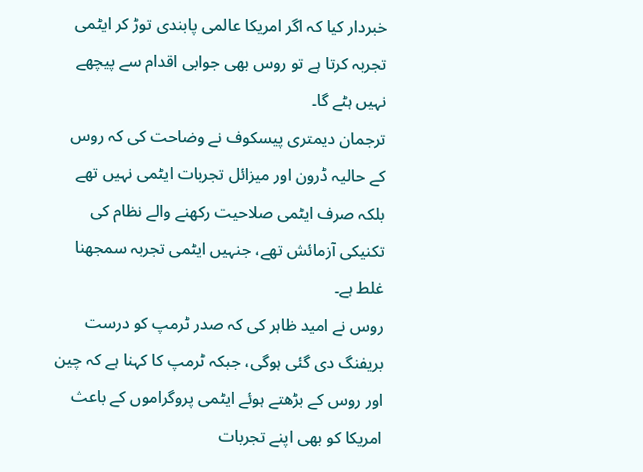خبردار کیا کہ اگر امریکا عالمی پابندی توڑ کر ایٹمی تجربہ کرتا ہے تو روس بھی جوابی اقدام سے پیچھے نہیں ہٹے گا۔
ترجمان دیمتری پیسکوف نے وضاحت کی کہ روس کے حالیہ ڈرون اور میزائل تجربات ایٹمی نہیں تھے بلکہ صرف ایٹمی صلاحیت رکھنے والے نظام کی تکنیکی آزمائش تھے، جنہیں ایٹمی تجربہ سمجھنا غلط ہے۔
روس نے امید ظاہر کی کہ صدر ٹرمپ کو درست بریفنگ دی گئی ہوگی، جبکہ ٹرمپ کا کہنا ہے کہ چین اور روس کے بڑھتے ہوئے ایٹمی پروگراموں کے باعث امریکا کو بھی اپنے تجربات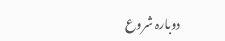دوبارہ شروع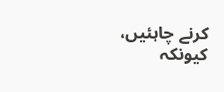کرنے چاہئیں، کیونکہ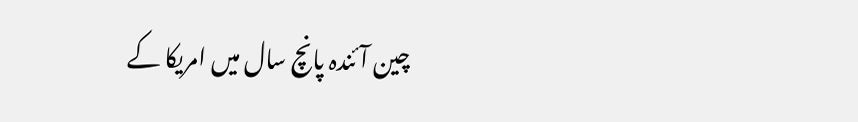چین آئندہ پانچ سال میں امریکا کے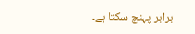برابر پہنچ سکتا ہے۔